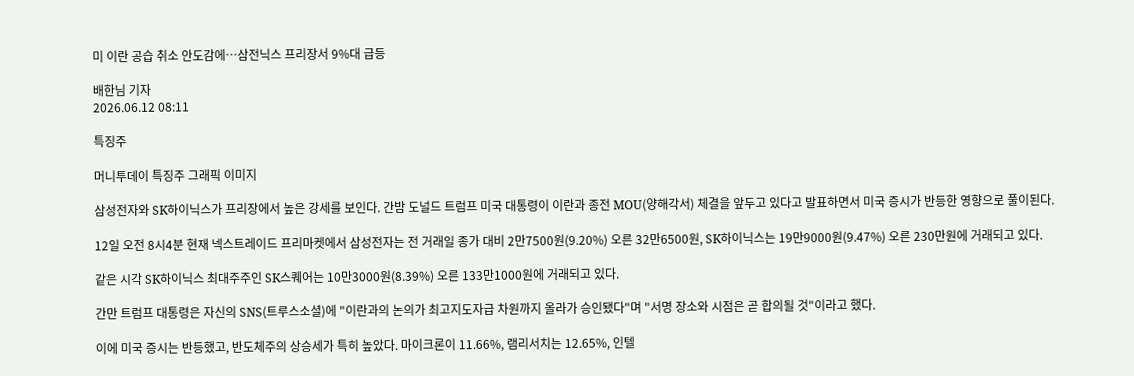미 이란 공습 취소 안도감에…삼전닉스 프리장서 9%대 급등

배한님 기자
2026.06.12 08:11

특징주

머니투데이 특징주 그래픽 이미지

삼성전자와 SK하이닉스가 프리장에서 높은 강세를 보인다. 간밤 도널드 트럼프 미국 대통령이 이란과 종전 MOU(양해각서) 체결을 앞두고 있다고 발표하면서 미국 증시가 반등한 영향으로 풀이된다.

12일 오전 8시4분 현재 넥스트레이드 프리마켓에서 삼성전자는 전 거래일 종가 대비 2만7500원(9.20%) 오른 32만6500원, SK하이닉스는 19만9000원(9.47%) 오른 230만원에 거래되고 있다.

같은 시각 SK하이닉스 최대주주인 SK스퀘어는 10만3000원(8.39%) 오른 133만1000원에 거래되고 있다.

간만 트럼프 대통령은 자신의 SNS(트루스소셜)에 "이란과의 논의가 최고지도자급 차원까지 올라가 승인됐다"며 "서명 장소와 시점은 곧 합의될 것"이라고 했다.

이에 미국 증시는 반등했고, 반도체주의 상승세가 특히 높았다. 마이크론이 11.66%, 램리서치는 12.65%, 인텔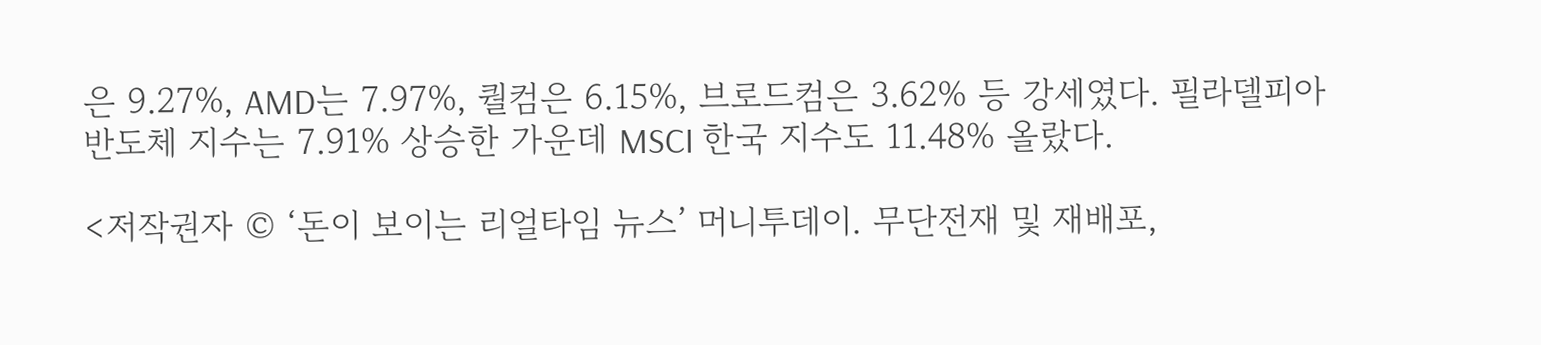은 9.27%, AMD는 7.97%, 퀄컴은 6.15%, 브로드컴은 3.62% 등 강세였다. 필라델피아 반도체 지수는 7.91% 상승한 가운데 MSCI 한국 지수도 11.48% 올랐다.

<저작권자 © ‘돈이 보이는 리얼타임 뉴스’ 머니투데이. 무단전재 및 재배포,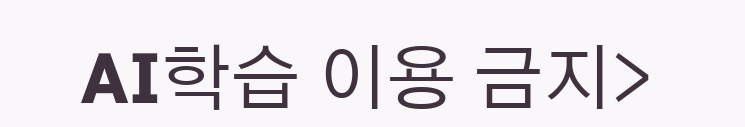AI학습 이용 금지>